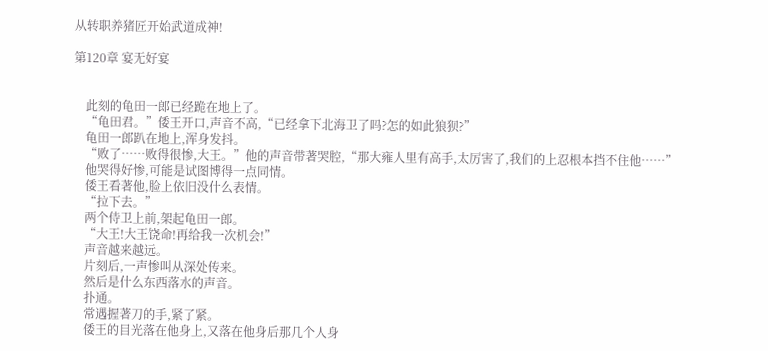从转职养猪匠开始武道成神!

第120章 宴无好宴


    此刻的龟田一郎已经跪在地上了。
    “龟田君。”倭王开口,声音不高,“已经拿下北海卫了吗?怎的如此狼狈?”
    龟田一郎趴在地上,浑身发抖。
    “败了……败得很惨,大王。”他的声音带著哭腔,“那大雍人里有高手,太厉害了,我们的上忍根本挡不住他……”
    他哭得好惨,可能是试图博得一点同情。
    倭王看著他,脸上依旧没什么表情。
    “拉下去。”
    两个侍卫上前,架起龟田一郎。
    “大王!大王饶命!再给我一次机会!”
    声音越来越远。
    片刻后,一声惨叫从深处传来。
    然后是什么东西落水的声音。
    扑通。
    常遇握著刀的手,紧了紧。
    倭王的目光落在他身上,又落在他身后那几个人身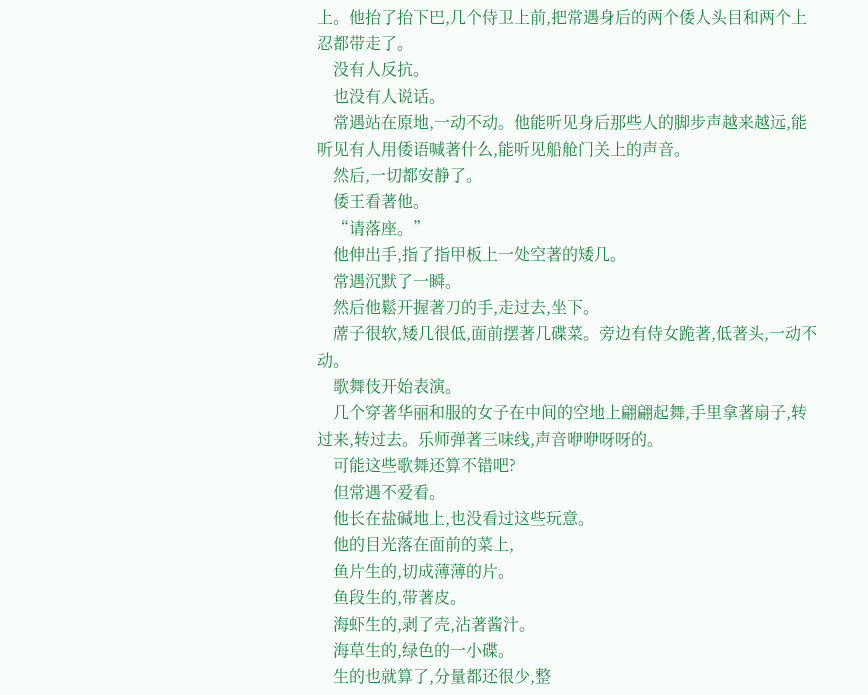上。他抬了抬下巴,几个侍卫上前,把常遇身后的两个倭人头目和两个上忍都带走了。
    没有人反抗。
    也没有人说话。
    常遇站在原地,一动不动。他能听见身后那些人的脚步声越来越远,能听见有人用倭语喊著什么,能听见船舱门关上的声音。
    然后,一切都安静了。
    倭王看著他。
    “请落座。”
    他伸出手,指了指甲板上一处空著的矮几。
    常遇沉默了一瞬。
    然后他鬆开握著刀的手,走过去,坐下。
    蓆子很软,矮几很低,面前摆著几碟菜。旁边有侍女跪著,低著头,一动不动。
    歌舞伎开始表演。
    几个穿著华丽和服的女子在中间的空地上翩翩起舞,手里拿著扇子,转过来,转过去。乐师弹著三味线,声音咿咿呀呀的。
    可能这些歌舞还算不错吧?
    但常遇不爱看。
    他长在盐碱地上,也没看过这些玩意。
    他的目光落在面前的菜上,
    鱼片生的,切成薄薄的片。
    鱼段生的,带著皮。
    海虾生的,剥了壳,沾著酱汁。
    海草生的,绿色的一小碟。
    生的也就算了,分量都还很少,整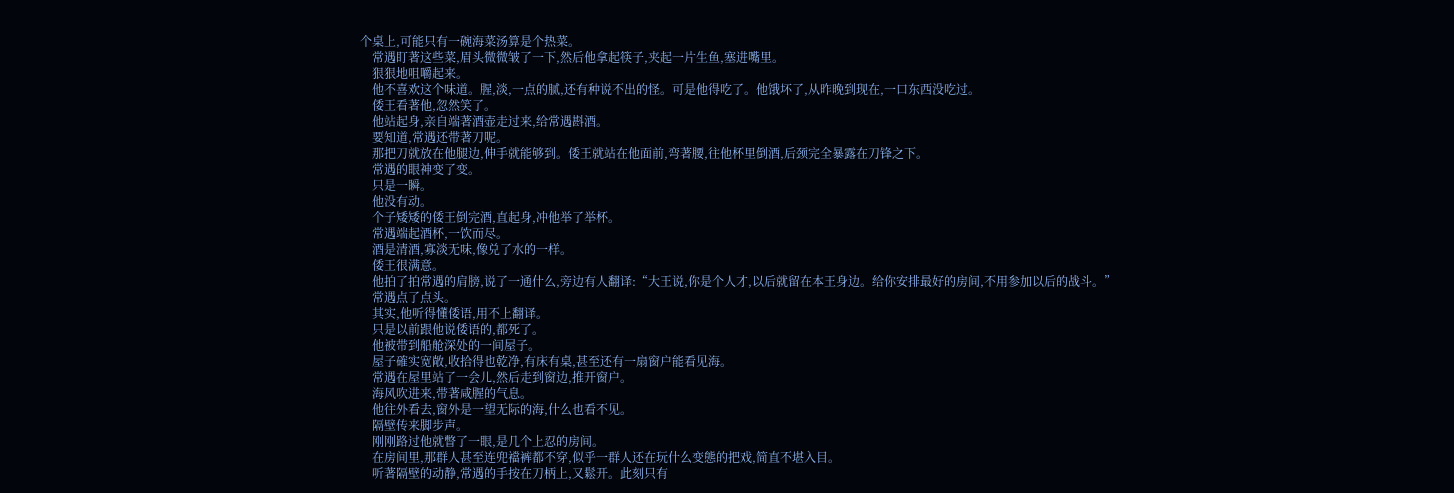个桌上,可能只有一碗海菜汤算是个热菜。
    常遇盯著这些菜,眉头微微皱了一下,然后他拿起筷子,夹起一片生鱼,塞进嘴里。
    狠狠地咀嚼起来。
    他不喜欢这个味道。腥,淡,一点的腻,还有种说不出的怪。可是他得吃了。他饿坏了,从昨晚到现在,一口东西没吃过。
    倭王看著他,忽然笑了。
    他站起身,亲自端著酒壶走过来,给常遇斟酒。
    要知道,常遇还带著刀呢。
    那把刀就放在他腿边,伸手就能够到。倭王就站在他面前,弯著腰,往他杯里倒酒,后颈完全暴露在刀锋之下。
    常遇的眼神变了变。
    只是一瞬。
    他没有动。
    个子矮矮的倭王倒完酒,直起身,冲他举了举杯。
    常遇端起酒杯,一饮而尽。
    酒是清酒,寡淡无味,像兑了水的一样。
    倭王很满意。
    他拍了拍常遇的肩膀,说了一通什么,旁边有人翻译:“大王说,你是个人才,以后就留在本王身边。给你安排最好的房间,不用参加以后的战斗。”
    常遇点了点头。
    其实,他听得懂倭语,用不上翻译。
    只是以前跟他说倭语的,都死了。
    他被带到船舱深处的一间屋子。
    屋子確实宽敞,收拾得也乾净,有床有桌,甚至还有一扇窗户能看见海。
    常遇在屋里站了一会儿,然后走到窗边,推开窗户。
    海风吹进来,带著咸腥的气息。
    他往外看去,窗外是一望无际的海,什么也看不见。
    隔壁传来脚步声。
    刚刚路过他就瞥了一眼,是几个上忍的房间。
    在房间里,那群人甚至连兜襠裤都不穿,似乎一群人还在玩什么变態的把戏,简直不堪入目。
    听著隔壁的动静,常遇的手按在刀柄上,又鬆开。此刻只有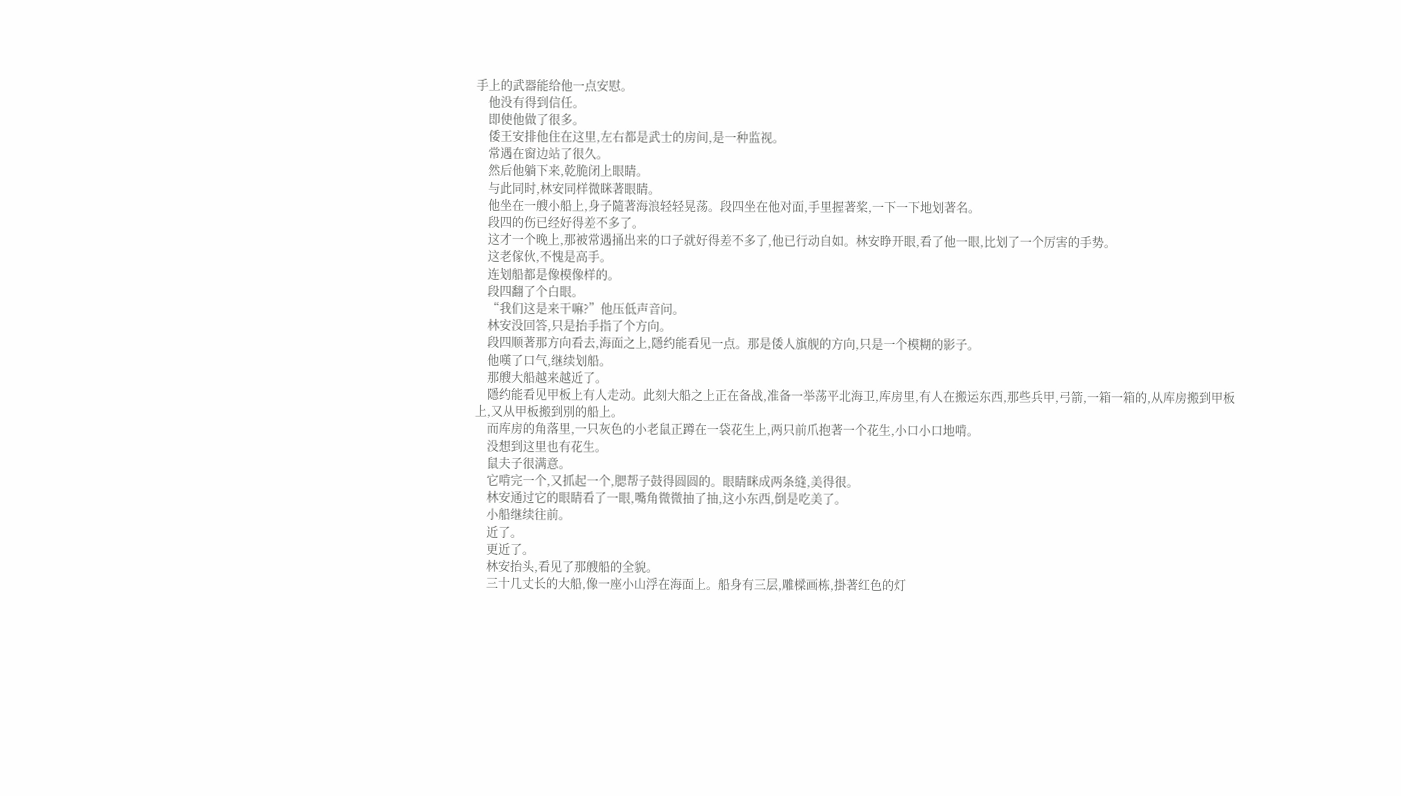手上的武器能给他一点安慰。
    他没有得到信任。
    即使他做了很多。
    倭王安排他住在这里,左右都是武士的房间,是一种监视。
    常遇在窗边站了很久。
    然后他躺下来,乾脆闭上眼睛。
    与此同时,林安同样微眯著眼睛。
    他坐在一艘小船上,身子隨著海浪轻轻晃荡。段四坐在他对面,手里握著桨,一下一下地划著名。
    段四的伤已经好得差不多了。
    这才一个晚上,那被常遇捅出来的口子就好得差不多了,他已行动自如。林安睁开眼,看了他一眼,比划了一个厉害的手势。
    这老傢伙,不愧是高手。
    连划船都是像模像样的。
    段四翻了个白眼。
    “我们这是来干嘛?”他压低声音问。
    林安没回答,只是抬手指了个方向。
    段四顺著那方向看去,海面之上,隱约能看见一点。那是倭人旗舰的方向,只是一个模糊的影子。
    他嘆了口气,继续划船。
    那艘大船越来越近了。
    隱约能看见甲板上有人走动。此刻大船之上正在备战,准备一举荡平北海卫,库房里,有人在搬运东西,那些兵甲,弓箭,一箱一箱的,从库房搬到甲板上,又从甲板搬到別的船上。
    而库房的角落里,一只灰色的小老鼠正蹲在一袋花生上,两只前爪抱著一个花生,小口小口地啃。
    没想到这里也有花生。
    鼠夫子很满意。
    它啃完一个,又抓起一个,腮帮子鼓得圆圆的。眼睛眯成两条缝,美得很。
    林安通过它的眼睛看了一眼,嘴角微微抽了抽,这小东西,倒是吃美了。
    小船继续往前。
    近了。
    更近了。
    林安抬头,看见了那艘船的全貌。
    三十几丈长的大船,像一座小山浮在海面上。船身有三层,雕樑画栋,掛著红色的灯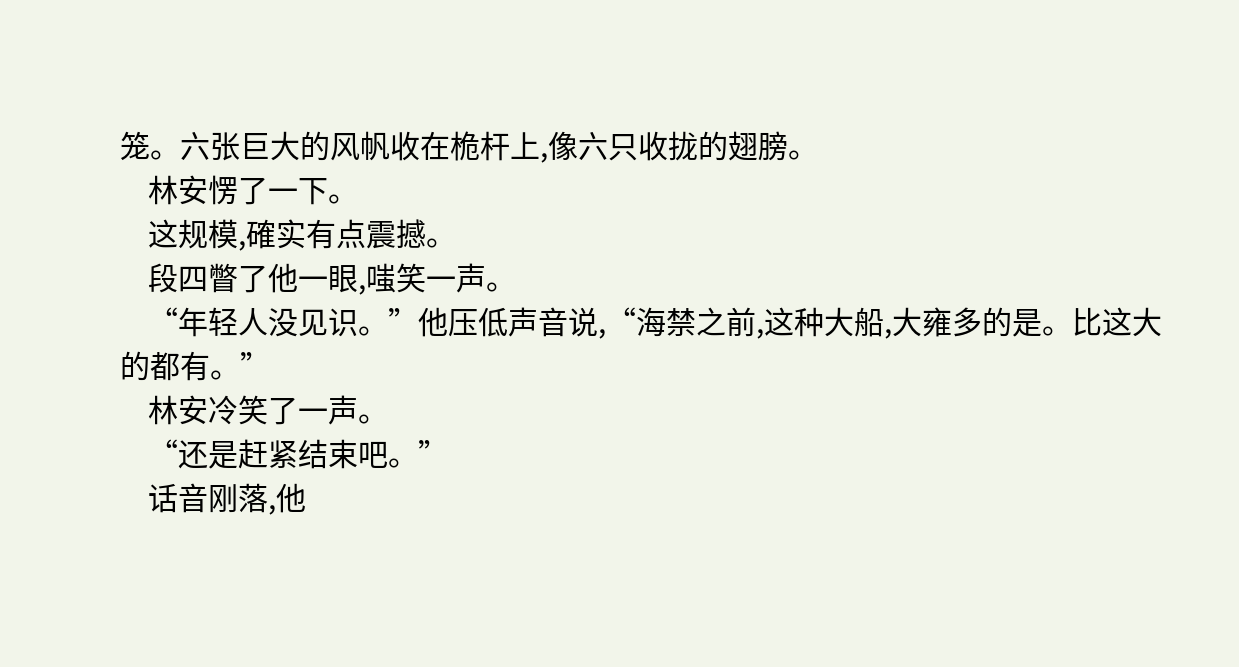笼。六张巨大的风帆收在桅杆上,像六只收拢的翅膀。
    林安愣了一下。
    这规模,確实有点震撼。
    段四瞥了他一眼,嗤笑一声。
    “年轻人没见识。”他压低声音说,“海禁之前,这种大船,大雍多的是。比这大的都有。”
    林安冷笑了一声。
    “还是赶紧结束吧。”
    话音刚落,他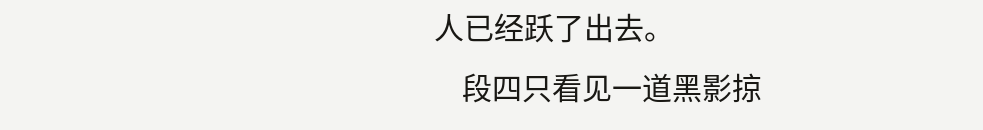人已经跃了出去。
    段四只看见一道黑影掠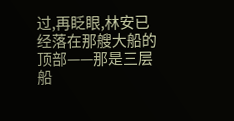过,再眨眼,林安已经落在那艘大船的顶部——那是三层船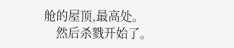舱的屋顶,最高处。
    然后杀戮开始了。